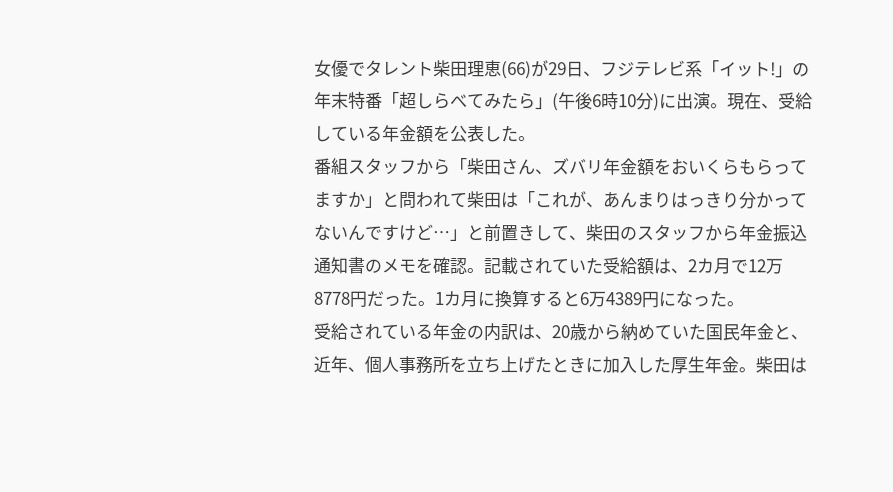女優でタレント柴田理恵(66)が29日、フジテレビ系「イット!」の年末特番「超しらべてみたら」(午後6時10分)に出演。現在、受給している年金額を公表した。
番組スタッフから「柴田さん、ズバリ年金額をおいくらもらってますか」と問われて柴田は「これが、あんまりはっきり分かってないんですけど…」と前置きして、柴田のスタッフから年金振込通知書のメモを確認。記載されていた受給額は、2カ月で12万8778円だった。1カ月に換算すると6万4389円になった。
受給されている年金の内訳は、20歳から納めていた国民年金と、近年、個人事務所を立ち上げたときに加入した厚生年金。柴田は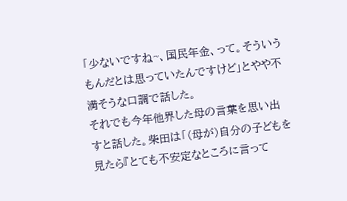「少ないですね~、国民年金、って。そういうもんだとは思っていたんですけど」とやや不満そうな口調で話した。
それでも今年他界した母の言葉を思い出すと話した。柴田は「(母が)自分の子どもを見たら『とても不安定なところに言って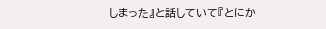しまった』と話していて『とにか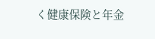く健康保険と年金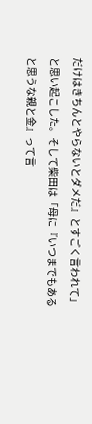だけはきちんとやらないとダメだ』とすごく言われて」と思い起こした。そして柴田は「母に『いつまでもあると思うな親と金』って言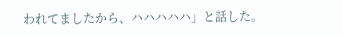われてましたから、ハハハハハ」と話した。